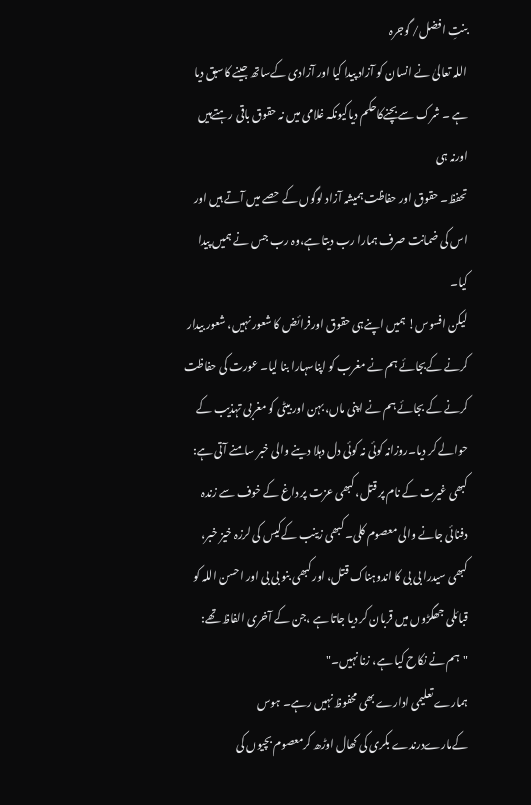بنتِ افضل/ گوجرہ
اللہ تعالیٰ نے انسان کو آزاد پیدا کیا اور آزادی کےساتھ جینے کاسبق دیا ہے ۔ شرک سےبچنےکاحکم دیاکیونکہ غلامی میں نہ حقوق باقی رہتےہیں اورنہ ہی
تحفظ۔ حقوق اور حفاظت ہمیشہ آزاد لوگوں کے حصے میں آتے ہیں اور اس کی ضمانت صرف ہمارا رب دیتا ہے،وہ رب جس نے ہمیں پیدا کیا۔
لیکن افسوس! ہمیں اپنےہی حقوق اورفرائض کا شعور نہیں، شعور بیدار کرنے کےبجائے ہم نے مغرب کو اپناسہارا بنا لیا۔ عورت کی حفاظت کرنے کے بجائے ہم نے اپنی ماں، بہن اور بیٹی کو مغربی تہذیب کے حوالے کر دیا۔روزانہ کوئی نہ کوئی دل دہلا دینے والی خبر سامنے آتی ہے: کبھی غیرت کے نام پر قتل، کبھی عزت پر داغ کے خوف سے زندہ دفنائی جانے والی معصوم کلی۔ کبھی زینب کےکیس کی لرزہ خیز خبر، کبھی سیدرا بی بی کا اندوہناک قتل، اور کبھی بنو بی بی اور احسن اللہ کو قبائلی جھگڑوں میں قربان کر دیا جاتا ہے ،جن کے آخری الفاظ تھے: "ہم نے نکاح کیا ہے، زنا نہیں۔"
ہمارے تعلیمی ادارے بھی محفوظ نہیں رہے۔ ہوس کےمارےدرندے بکری کی کھال اوڑھ کرمعصوم بچیوں کی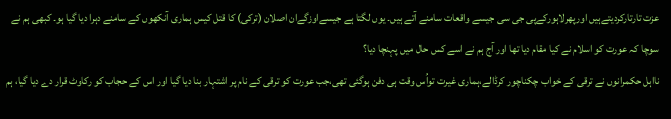عزت تارتارکردیتےہیں اورپھرلاہورکےپی جی سی جیسے واقعات سامنے آتے ہیں۔ یوں لگتا ہے جیسےاوزگےان اصلان (ترکی) کا قتل کیس ہماری آنکھوں کے سامنے دہرا دیا گیا ہو۔ کبھی ہم نے سوچا کہ عورت کو اسلام نے کیا مقام دیا تھا اور آج ہم نے اسے کس حال میں پہنچا دیا؟
نااہل حکمرانوں نے ترقی کے خواب چکناچور کرڈالے،ہماری غیرت تواُس وقت ہی دفن ہوگئی تھی،جب عورت کو ترقی کے نام پر اشتہار بنا دیا گیا اور اس کے حجاب کو رکاوٹ قرار دے دیا گیا، ہم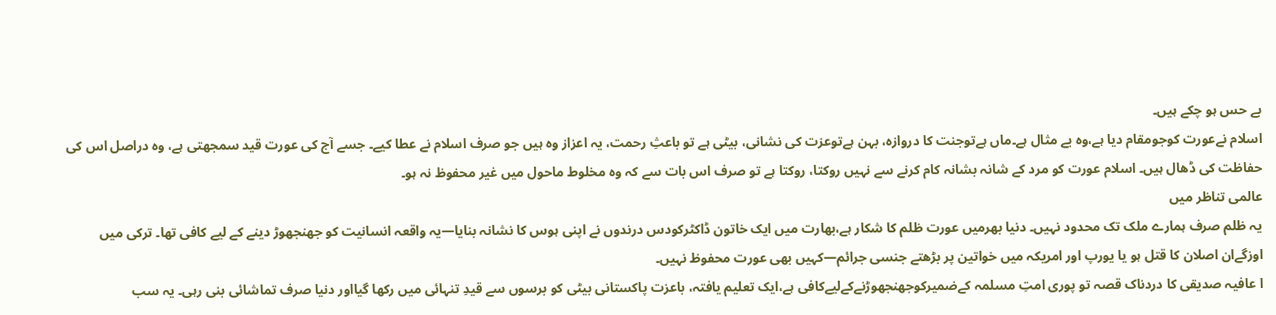بے حس ہو چکے ہیں۔
اسلام نےعورت کوجومقام دیا ہے،وہ بے مثال ہے۔ماں ہےتوجنت کا دروازہ، بہن ہےتوعزت کی نشانی، بیٹی ہے تو باعثِ رحمت، یہ اعزاز وہ ہیں جو صرف اسلام نے عطا کیے۔ جسے آج کی عورت قید سمجھتی ہے، وہ دراصل اس کی حفاظت کی ڈھال ہیں۔ اسلام عورت کو مرد کے شانہ بشانہ کام کرنے سے نہیں روکتا، روکتا ہے تو صرف اس بات سے کہ وہ مخلوط ماحول میں غیر محفوظ نہ ہو۔
عالمی تناظر میں
یہ ظلم صرف ہمارے ملک تک محدود نہیں۔ دنیا بھرمیں عورت ظلم کا شکار ہے،بھارت میں ایک خاتون ڈاکٹرکودس درندوں نے اپنی ہوس کا نشانہ بنایا—یہ واقعہ انسانیت کو جھنجھوڑ دینے کے لیے کافی تھا۔ ترکی میں اوزگےان اصلان کا قتل ہو یا یورپ اور امریکہ میں خواتین پر بڑھتے جنسی جرائم—کہیں بھی عورت محفوظ نہیں۔
ا عافیہ صدیقی کا دردناک قصہ تو پوری امتِ مسلمہ کےضمیرکوجھنجھوڑنےکےلیےکافی ہے،ایک تعلیم یافتہ، باعزت پاکستانی بیٹی کو برسوں سے قیدِ تنہائی میں رکھا گیااور دنیا صرف تماشائی بنی رہی۔ یہ سب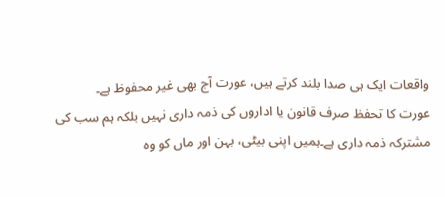واقعات ایک ہی صدا بلند کرتے ہیں، عورت آج بھی غیر محفوظ ہے۔
عورت کا تحفظ صرف قانون یا اداروں کی ذمہ داری نہیں بلکہ ہم سب کی مشترکہ ذمہ داری ہے۔ہمیں اپنی بیٹی، بہن اور ماں کو وہ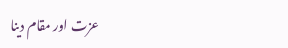عزت اور مقام دینا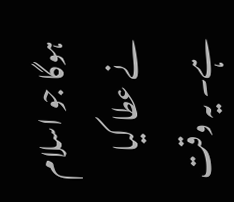ہوگا جو اسلام نے عطا کیا ہے۔ یہ وقت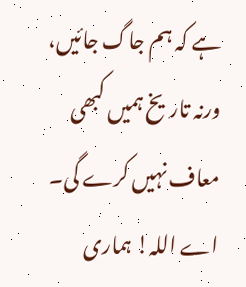ہے کہ ہم جاگ جائیں، ورنہ تاریخ ہمیں کبھی معاف نہیں کرے گی۔
اے اللہ! ہماری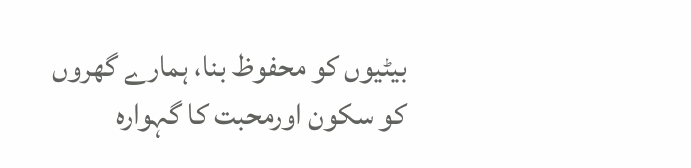بیٹیوں کو محفوظ بنا، ہمارے گھروں کو سکون اورمحبت کا گہوارہ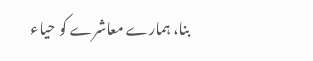بنا، ہمارے معاشرے کو حیاء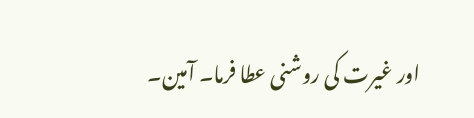اور غیرت کی روشنی عطا فرما۔ آمین۔